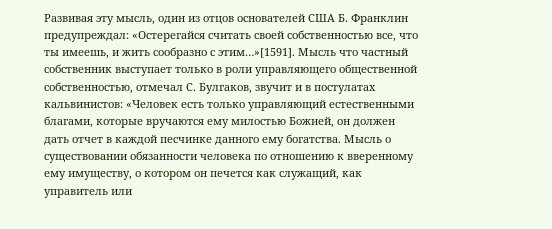Развивая эту мысль, один из отцов основателей США Б. Франклин предупреждал: «Остерегайся считать своей собственностью все, что ты имеешь, и жить сообразно с этим…»[1591]. Мысль что частный собственник выступает только в роли управляющего общественной собственностью, отмечал С. Булгаков, звучит и в постулатах кальвинистов: «Человек есть только управляющий естественными благами, которые вручаются ему милостью Божией, он должен дать отчет в каждой песчинке данного ему богатства. Мысль о существовании обязанности человека по отношению к вверенному ему имуществу, о котором он печется как служащий, как управитель или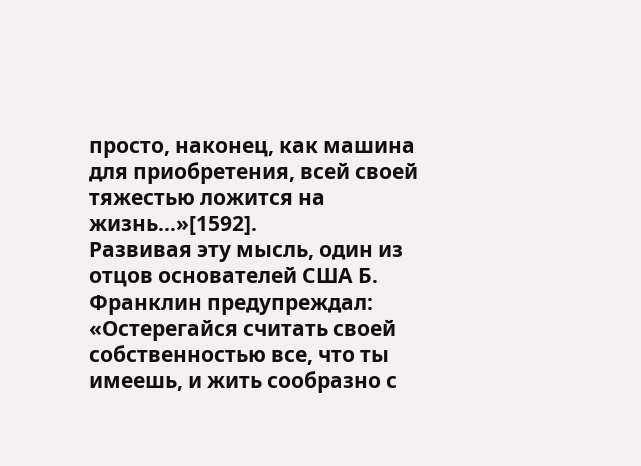просто, наконец, как машина для приобретения, всей своей тяжестью ложится на жизнь…»[1592].
Развивая эту мысль, один из отцов основателей США Б. Франклин предупреждал: «Остерегайся считать своей собственностью все, что ты имеешь, и жить сообразно с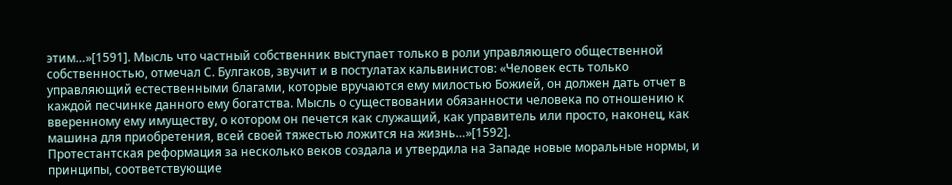этим…»[1591]. Мысль что частный собственник выступает только в роли управляющего общественной собственностью, отмечал С. Булгаков, звучит и в постулатах кальвинистов: «Человек есть только управляющий естественными благами, которые вручаются ему милостью Божией, он должен дать отчет в каждой песчинке данного ему богатства. Мысль о существовании обязанности человека по отношению к вверенному ему имуществу, о котором он печется как служащий, как управитель или просто, наконец, как машина для приобретения, всей своей тяжестью ложится на жизнь…»[1592].
Протестантская реформация за несколько веков создала и утвердила на Западе новые моральные нормы, и принципы, соответствующие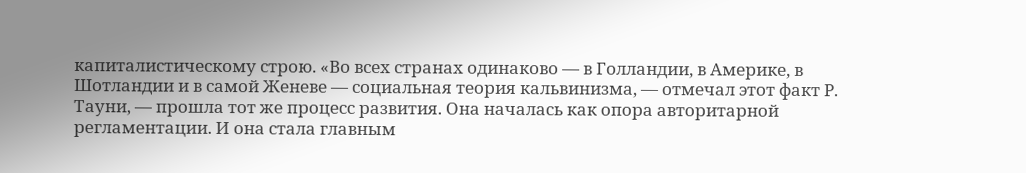капиталистическому строю. «Во всех странах одинаково — в Голландии, в Америке, в Шотландии и в самой Женеве — социальная теория кальвинизма, — отмечал этот факт Р. Тауни, — прошла тот же процесс развития. Она началась как опора авторитарной регламентации. И она стала главным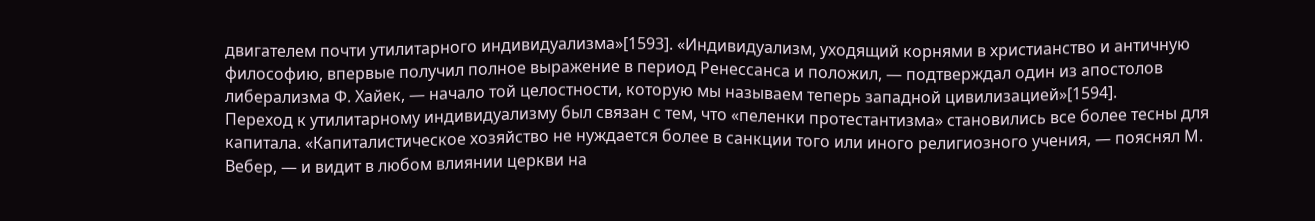двигателем почти утилитарного индивидуализма»[1593]. «Индивидуализм, уходящий корнями в христианство и античную философию, впервые получил полное выражение в период Ренессанса и положил, — подтверждал один из апостолов либерализма Ф. Хайек, — начало той целостности, которую мы называем теперь западной цивилизацией»[1594].
Переход к утилитарному индивидуализму был связан с тем, что «пеленки протестантизма» становились все более тесны для капитала. «Капиталистическое хозяйство не нуждается более в санкции того или иного религиозного учения, — пояснял М. Вебер, — и видит в любом влиянии церкви на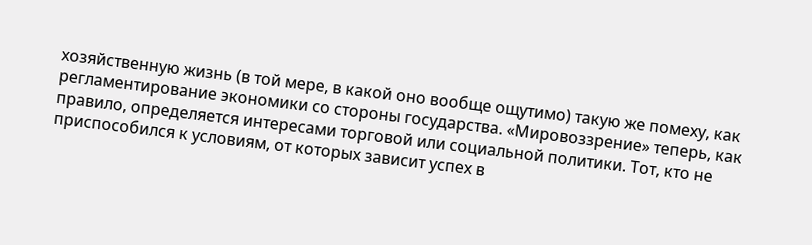хозяйственную жизнь (в той мере, в какой оно вообще ощутимо) такую же помеху, как регламентирование экономики со стороны государства. «Мировоззрение» теперь, как правило, определяется интересами торговой или социальной политики. Тот, кто не приспособился к условиям, от которых зависит успех в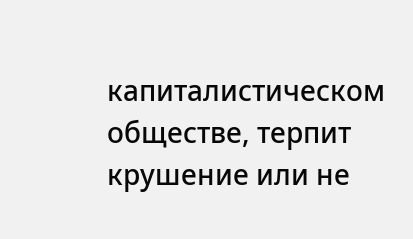капиталистическом обществе, терпит крушение или не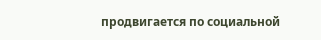продвигается по социальной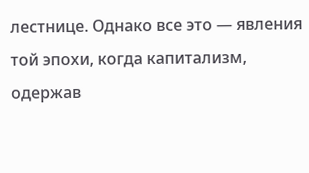лестнице. Однако все это — явления той эпохи, когда капитализм, одержав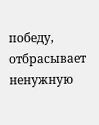победу, отбрасывает ненужную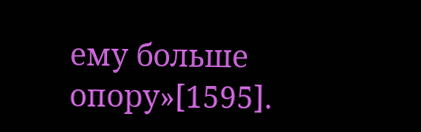ему больше опору»[1595].